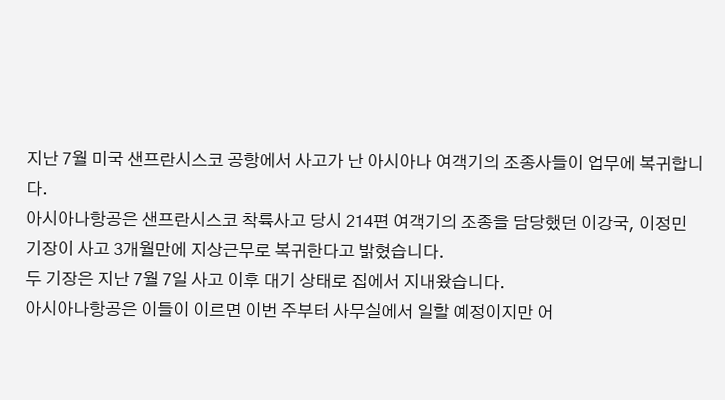지난 7월 미국 샌프란시스코 공항에서 사고가 난 아시아나 여객기의 조종사들이 업무에 복귀합니다.
아시아나항공은 샌프란시스코 착륙사고 당시 214편 여객기의 조종을 담당했던 이강국, 이정민 기장이 사고 3개월만에 지상근무로 복귀한다고 밝혔습니다.
두 기장은 지난 7월 7일 사고 이후 대기 상태로 집에서 지내왔습니다.
아시아나항공은 이들이 이르면 이번 주부터 사무실에서 일할 예정이지만 어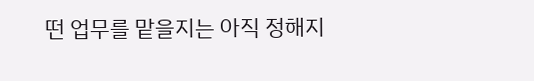떤 업무를 맡을지는 아직 정해지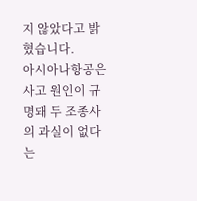지 않았다고 밝혔습니다.
아시아나항공은 사고 원인이 규명돼 두 조종사의 과실이 없다는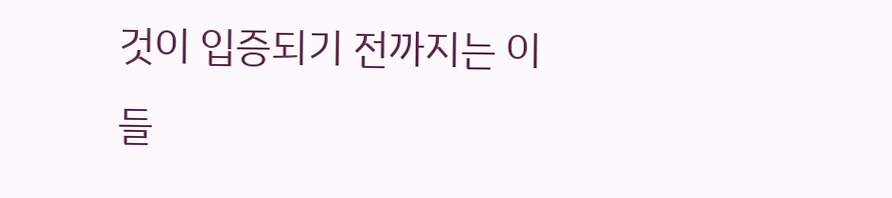것이 입증되기 전까지는 이들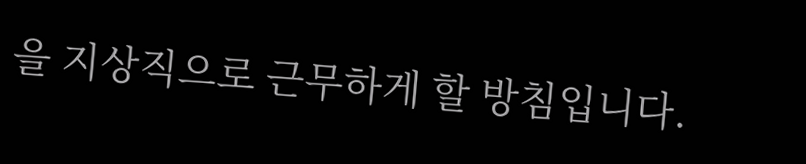을 지상직으로 근무하게 할 방침입니다.